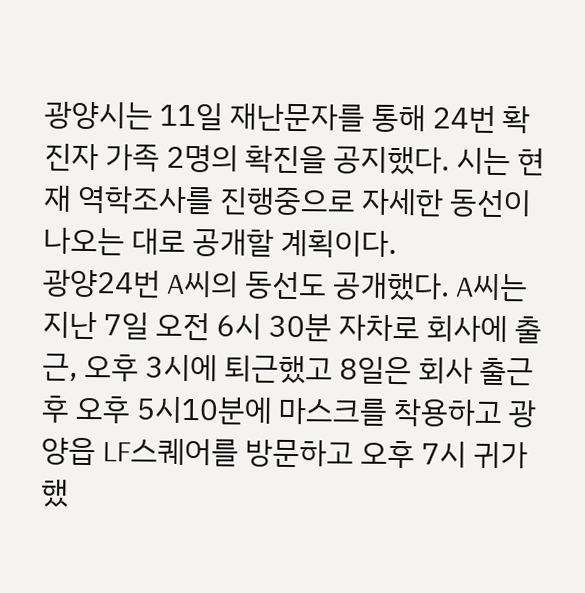광양시는 11일 재난문자를 통해 24번 확진자 가족 2명의 확진을 공지했다. 시는 현재 역학조사를 진행중으로 자세한 동선이 나오는 대로 공개할 계획이다.
광양24번 A씨의 동선도 공개했다. A씨는 지난 7일 오전 6시 30분 자차로 회사에 출근, 오후 3시에 퇴근했고 8일은 회사 출근 후 오후 5시10분에 마스크를 착용하고 광양읍 LF스퀘어를 방문하고 오후 7시 귀가했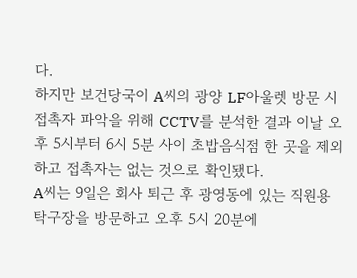다.
하지만 보건당국이 A씨의 광양 LF아울렛 방문 시 접촉자 파악을 위해 CCTV를 분석한 결과 이날 오후 5시부터 6시 5분 사이 초밥음식점 한 곳을 제외하고 접촉자는 없는 것으로 확인됐다.
A씨는 9일은 회사 퇴근 후 광영동에 있는 직원용 탁구장을 방문하고 오후 5시 20분에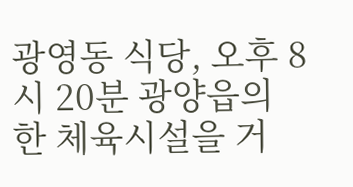광영동 식당, 오후 8시 20분 광양읍의 한 체육시설을 거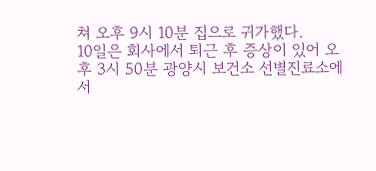쳐 오후 9시 10분 집으로 귀가했다.
10일은 회사에서 퇴근 후 증상이 있어 오후 3시 50분 광양시 보건소 선별진료소에서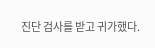진단 검사를 받고 귀가했다.